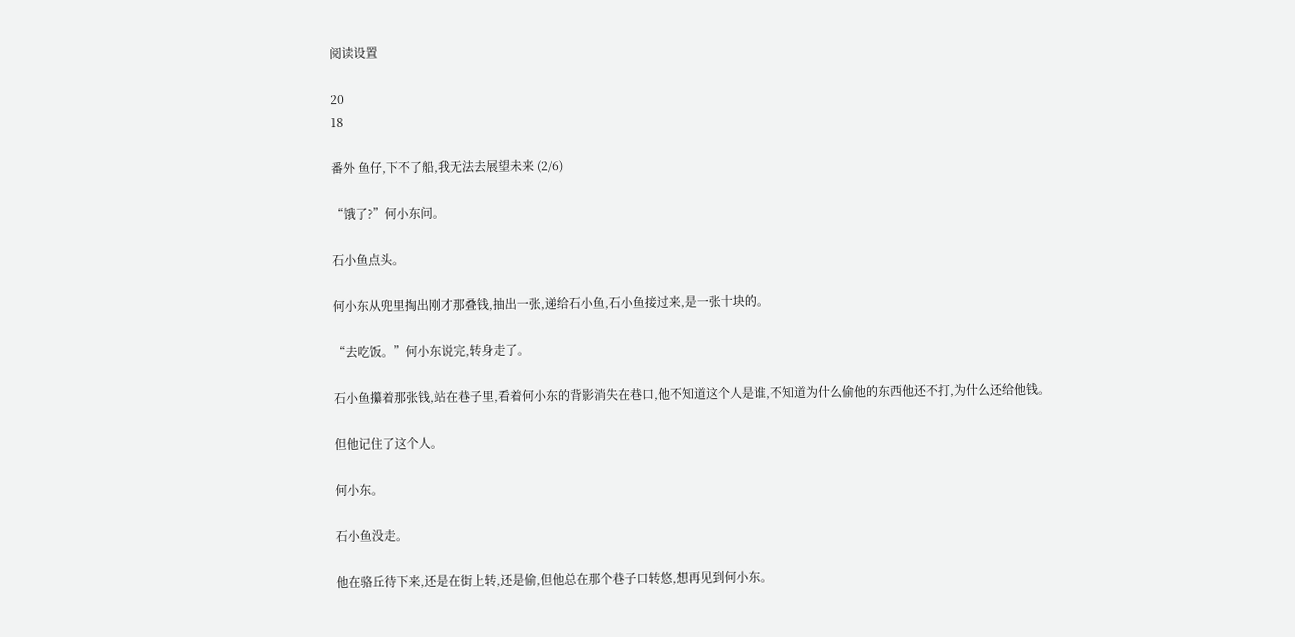阅读设置

20
18

番外 鱼仔,下不了船,我无法去展望未来 (2/6)

“饿了?”何小东问。

石小鱼点头。

何小东从兜里掏出刚才那叠钱,抽出一张,递给石小鱼,石小鱼接过来,是一张十块的。

“去吃饭。”何小东说完,转身走了。

石小鱼攥着那张钱,站在巷子里,看着何小东的背影消失在巷口,他不知道这个人是谁,不知道为什么偷他的东西他还不打,为什么还给他钱。

但他记住了这个人。

何小东。

石小鱼没走。

他在骆丘待下来,还是在街上转,还是偷,但他总在那个巷子口转悠,想再见到何小东。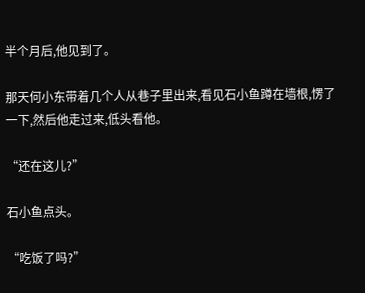半个月后,他见到了。

那天何小东带着几个人从巷子里出来,看见石小鱼蹲在墙根,愣了一下,然后他走过来,低头看他。

“还在这儿?”

石小鱼点头。

“吃饭了吗?”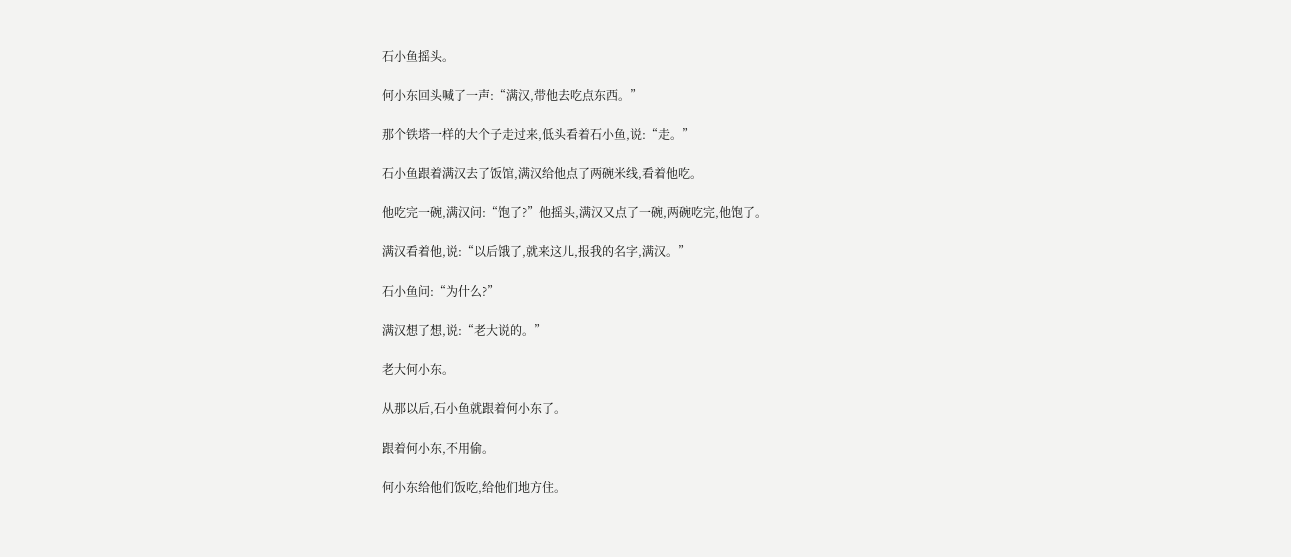石小鱼摇头。

何小东回头喊了一声:“满汉,带他去吃点东西。”

那个铁塔一样的大个子走过来,低头看着石小鱼,说:“走。”

石小鱼跟着满汉去了饭馆,满汉给他点了两碗米线,看着他吃。

他吃完一碗,满汉问:“饱了?”他摇头,满汉又点了一碗,两碗吃完,他饱了。

满汉看着他,说:“以后饿了,就来这儿,报我的名字,满汉。”

石小鱼问:“为什么?”

满汉想了想,说:“老大说的。”

老大何小东。

从那以后,石小鱼就跟着何小东了。

跟着何小东,不用偷。

何小东给他们饭吃,给他们地方住。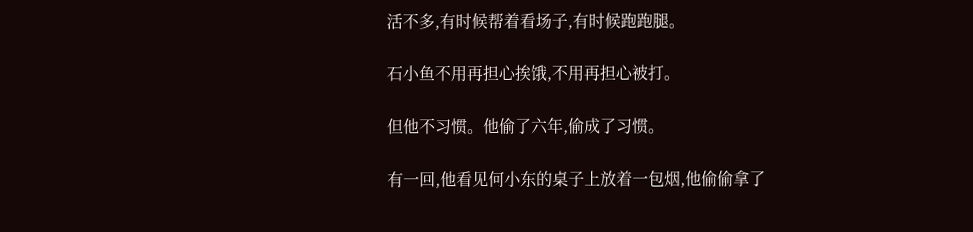活不多,有时候帮着看场子,有时候跑跑腿。

石小鱼不用再担心挨饿,不用再担心被打。

但他不习惯。他偷了六年,偷成了习惯。

有一回,他看见何小东的桌子上放着一包烟,他偷偷拿了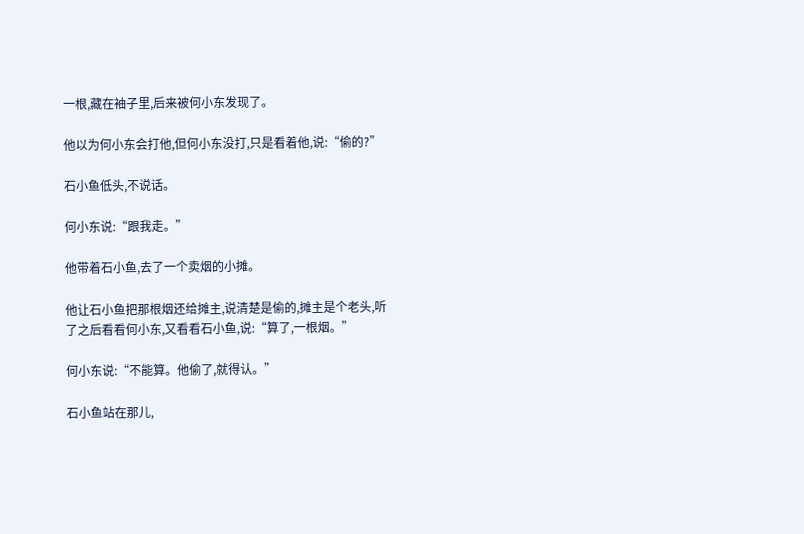一根,藏在袖子里,后来被何小东发现了。

他以为何小东会打他,但何小东没打,只是看着他,说:“偷的?”

石小鱼低头,不说话。

何小东说:“跟我走。”

他带着石小鱼,去了一个卖烟的小摊。

他让石小鱼把那根烟还给摊主,说清楚是偷的,摊主是个老头,听了之后看看何小东,又看看石小鱼,说:“算了,一根烟。”

何小东说:“不能算。他偷了,就得认。”

石小鱼站在那儿,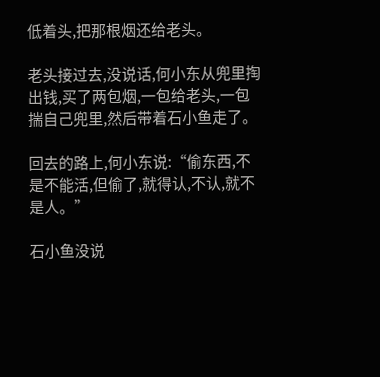低着头,把那根烟还给老头。

老头接过去,没说话,何小东从兜里掏出钱,买了两包烟,一包给老头,一包揣自己兜里,然后带着石小鱼走了。

回去的路上,何小东说:“偷东西,不是不能活,但偷了,就得认,不认,就不是人。”

石小鱼没说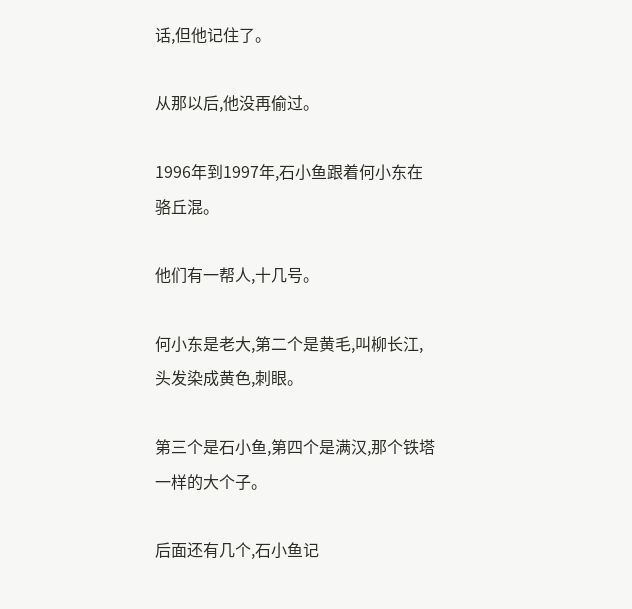话,但他记住了。

从那以后,他没再偷过。

1996年到1997年,石小鱼跟着何小东在骆丘混。

他们有一帮人,十几号。

何小东是老大,第二个是黄毛,叫柳长江,头发染成黄色,刺眼。

第三个是石小鱼,第四个是满汉,那个铁塔一样的大个子。

后面还有几个,石小鱼记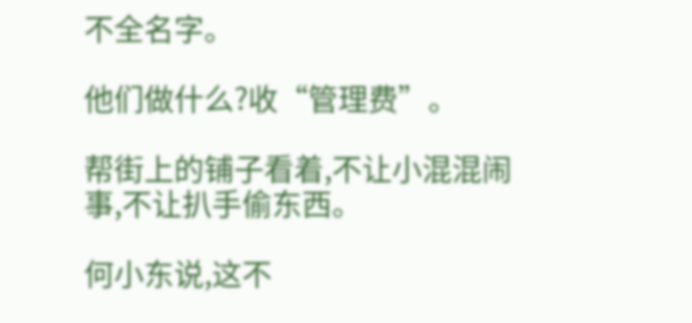不全名字。

他们做什么?收“管理费”。

帮街上的铺子看着,不让小混混闹事,不让扒手偷东西。

何小东说,这不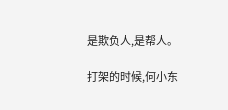是欺负人,是帮人。

打架的时候,何小东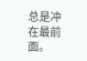总是冲在最前面。